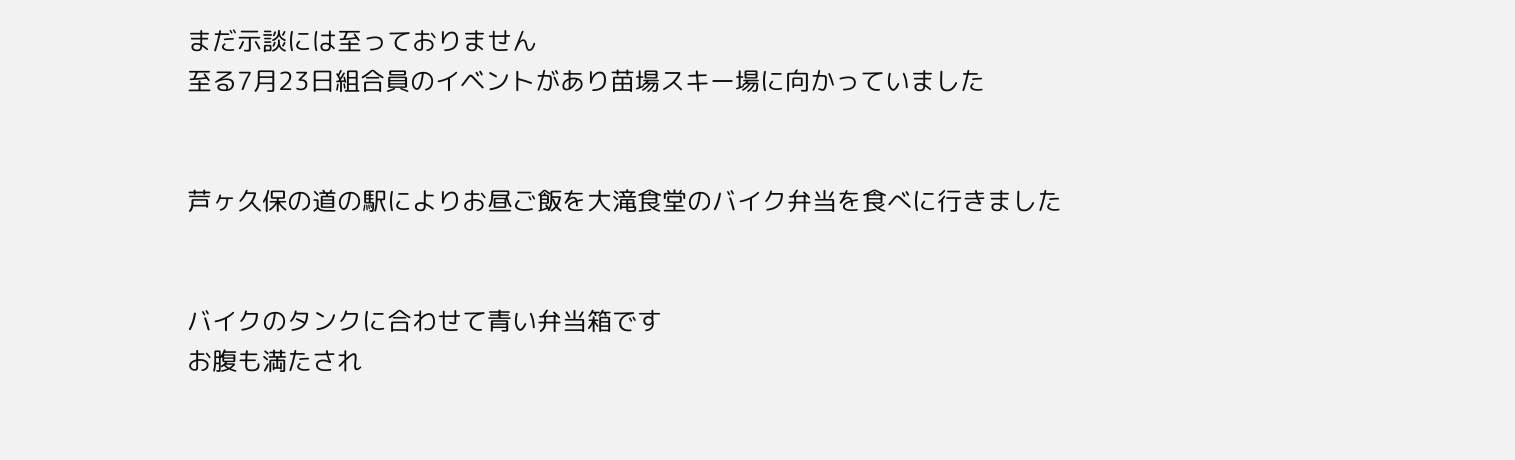まだ示談には至っておりません
至る7月23日組合員のイベントがあり苗場スキー場に向かっていました


芦ヶ久保の道の駅によりお昼ご飯を大滝食堂のバイク弁当を食べに行きました


バイクのタンクに合わせて青い弁当箱です
お腹も満たされ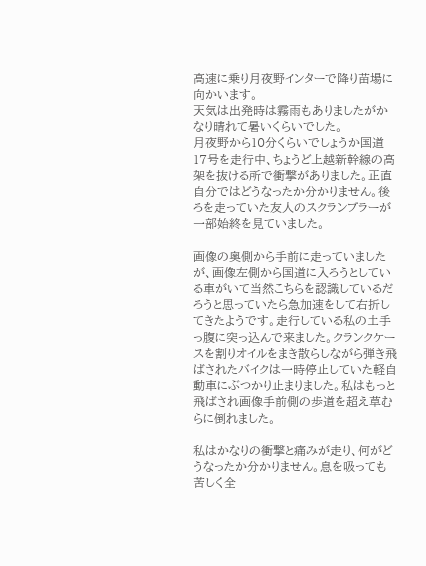高速に乗り月夜野インターで降り苗場に向かいます。
天気は出発時は霧雨もありましたがかなり晴れて暑いくらいでした。
月夜野から10分くらいでしょうか国道17号を走行中、ちょうど上越新幹線の高架を抜ける所で衝撃がありました。正直自分ではどうなったか分かりません。後ろを走っていた友人のスクランブラーが一部始終を見ていました。

画像の奥側から手前に走っていましたが、画像左側から国道に入ろうとしている車がいて当然こちらを認識しているだろうと思っていたら急加速をして右折してきたようです。走行している私の土手っ腹に突っ込んで来ました。クランクケースを割りオイルをまき散らしながら弾き飛ばされたバイクは一時停止していた軽自動車にぶつかり止まりました。私はもっと飛ばされ画像手前側の歩道を超え草むらに倒れました。

私はかなりの衝撃と痛みが走り、何がどうなったか分かりません。息を吸っても苦しく全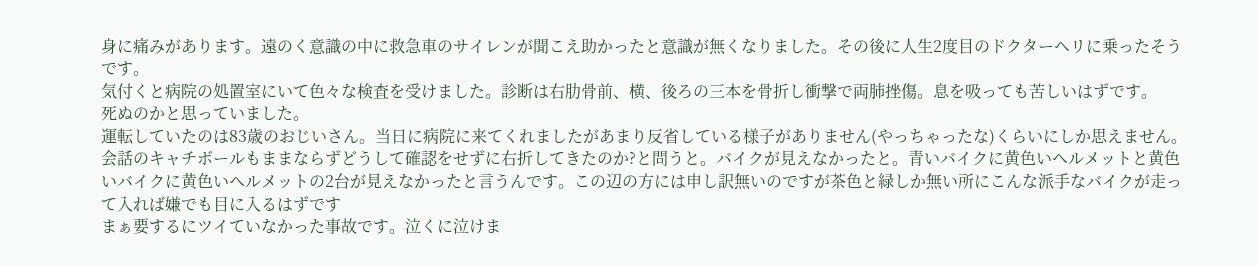身に痛みがあります。遠のく意識の中に救急車のサイレンが聞こえ助かったと意識が無くなりました。その後に人生2度目のドクターヘリに乗ったそうです。
気付くと病院の処置室にいて色々な検査を受けました。診断は右肋骨前、横、後ろの三本を骨折し衝撃で両肺挫傷。息を吸っても苦しいはずです。
死ぬのかと思っていました。
運転していたのは83歳のおじいさん。当日に病院に来てくれましたがあまり反省している様子がありません(やっちゃったな)くらいにしか思えません。会話のキャチボールもままならずどうして確認をせずに右折してきたのか?と問うと。バイクが見えなかったと。青いバイクに黄色いヘルメットと黄色いバイクに黄色いヘルメットの2台が見えなかったと言うんです。この辺の方には申し訳無いのですが茶色と緑しか無い所にこんな派手なバイクが走って入れば嫌でも目に入るはずです
まぁ要するにツイていなかった事故です。泣くに泣けま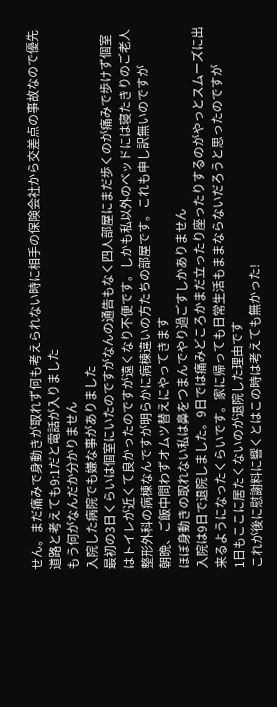せん。まだ痛みで身動きが取れず何も考えられない時に相手の保険会社から交差点の事故なので優先道路と考えても9:1だと電話が入りました
もう何がなんだか分かりません
入院した病院でも嫌な事がありました
最初の3日くらいは個室にいたのですがなんの通告もなく四人部屋にまだ歩くのが痛みで歩けず個室はトイレが近くて良かったのですが遠くなり不便です。しかも私以外のベッドには寝たきりのご老人整形外科の病棟なんですが明らかに病棟違いの方たちの部屋です。これも申し訳無いのですが
朝晩、ご飯中問わずオムツ替えにやってきます
ほぼ身動きの取れない私は鼻をつまんでやり過ごすしかありません
入院は9日で退院しました。9日では痛みどころかまだ立ったり座ったりするのがやっとスムーズに出来るようになったくらいです。家に帰っても日常生活もままならないだろうと思ったのですが
1日もここに居たくないのが退院した理由です
これが後に慰謝料に響くとはこの時は考えても無かった!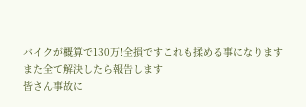バイクが概算で130万!全損ですこれも揉める事になります
また全て解決したら報告します
皆さん事故に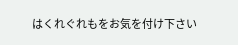はくれぐれもをお気を付け下さい